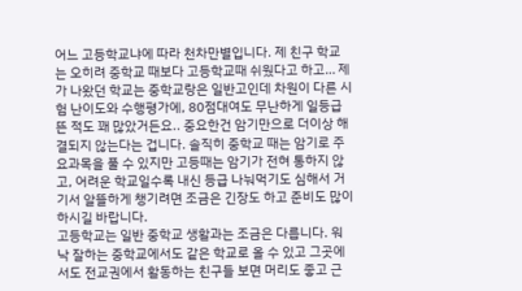어느 고등학교냐에 따라 천차만별입니다. 제 친구 학교는 오히려 중학교 때보다 고등학교때 쉬웠다고 하고… 제가 나왔던 학교는 중학교랑은 일반고인데 차원이 다른 시험 난이도와 수행평가에, 80점대여도 무난하게 일등급 뜬 적도 꽤 많았거든요.. 중요한건 암기만으로 더이상 해결되지 않는다는 겁니다. 솔직히 중학교 때는 암기로 주요과목을 풀 수 있지만 고등때는 암기가 전혀 통하지 않고, 어려운 학교일수록 내신 등급 나눠먹기도 심해서 거기서 알뜰하게 챙기려면 조금은 긴장도 하고 준비도 많이 하시길 바랍니다.
고등학교는 일반 중학교 생활과는 조금은 다릅니다. 워낙 잘하는 중학교에서도 같은 학교로 올 수 있고 그곳에서도 전교권에서 활동하는 친구들 보면 머리도 좋고 근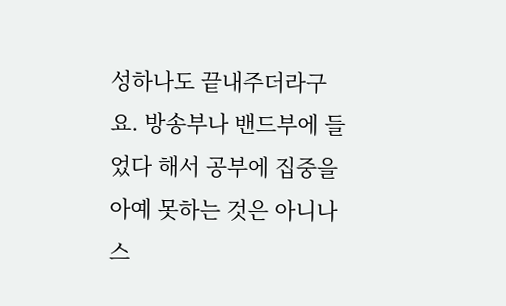성하나도 끝내주더라구요. 방송부나 밴드부에 들었다 해서 공부에 집중을 아예 못하는 것은 아니나 스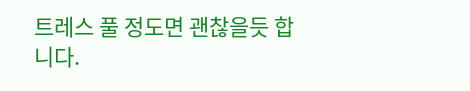트레스 풀 정도면 괜찮을듯 합니다.